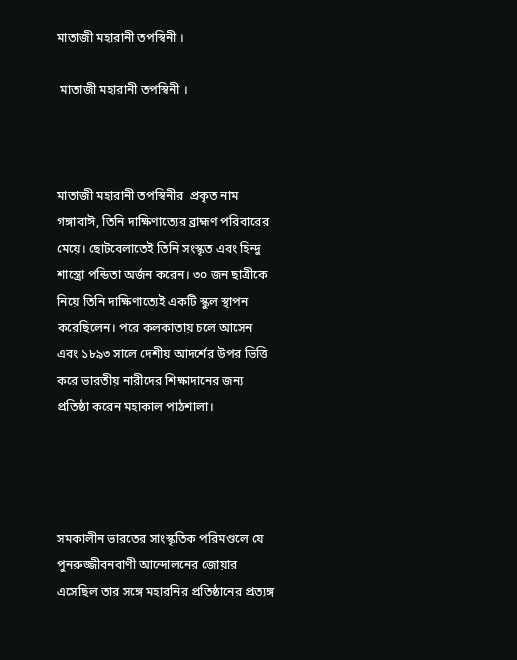মাতাজী মহারানী তপস্বিনী ।

 মাতাজী মহারানী তপস্বিনী ।



মাতাজী মহারানী তপস্বিনীর  প্রকৃত নাম গঙ্গাবাঈ, তিনি দাক্ষিণাত্যের ব্রাহ্মণ পরিবারের মেয়ে। ছোটবেলাতেই তিনি সংস্কৃত এবং হিন্দু শাস্ত্রো পন্ডিতা অর্জন করেন। ৩০ জন ছাত্রীকে নিয়ে তিনি দাক্ষিণাত্যেই একটি স্কুল স্থাপন করেছিলেন। পরে কলকাতায় চলে আসেন এবং ১৮৯৩ সালে দেশীয় আদর্শের উপর ভিত্তি করে ভারতীয় নারীদের শিক্ষাদানের জন্য প্রতিষ্ঠা করেন মহাকাল পাঠশালা।




সমকালীন ভারতের সাংস্কৃতিক পরিমণ্ডলে যে পুনরুজ্জীবনবাণী আন্দোলনের জোয়ার এসেছিল তার সঙ্গে মহারনির প্রতিষ্ঠানের প্রত্যঙ্গ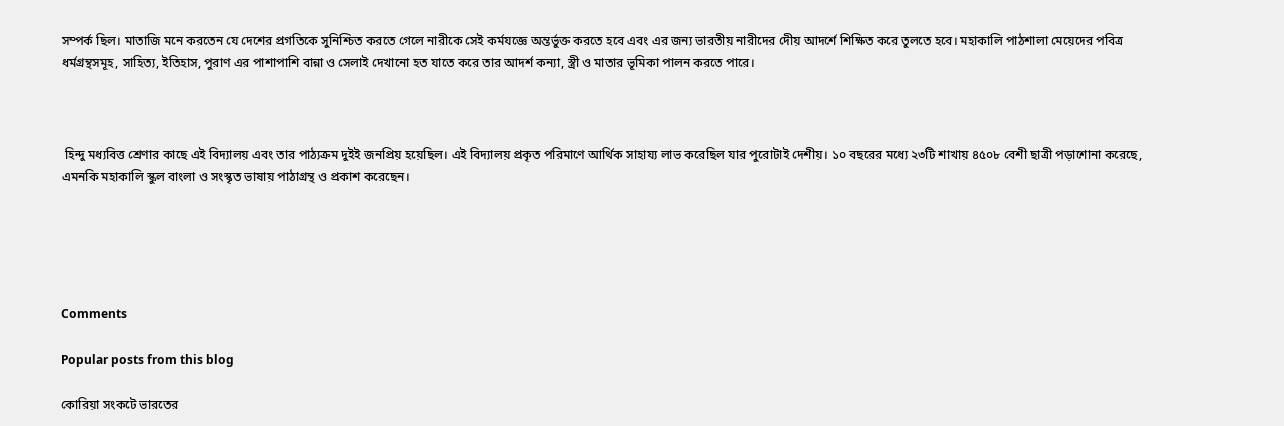সম্পর্ক ছিল। মাতাজি মনে করতেন যে দেশের প্রগতিকে সুনিশ্চিত করতে গেলে নারীকে সেই কর্মযজ্ঞে অন্তর্ভুক্ত করতে হবে এবং এর জন্য ভারতীয় নারীদের দেীয় আদর্শে শিক্ষিত করে তুলতে হবে। মহাকালি পাঠশালা মেয়েদের পবিত্র ধর্মগ্রন্থসমূহ, সাহিত্য, ইতিহাস, পুরাণ এর পাশাপাশি বান্না ও সেলাই দেখানো হত যাতে করে তার আদর্শ কন্যা, স্ত্রী ও মাতার ভূমিকা পালন করতে পারে।



 হিন্দু মধ্যবিত্ত শ্রেণার কাছে এই বিদ্যালয় এবং তার পাঠ্যক্রম দুইই জনপ্রিয় হয়েছিল। এই বিদ্যালয় প্রকৃত পরিমাণে আর্থিক সাহায্য লাভ করেছিল যার পুরোটাই দেশীয়। ১০ বছরের মধ্যে ২৩টি শাখায় ৪৫০৮ বেশী ছাত্রী পড়াশোনা করেছে, এমনকি মহাকালি স্কুল বাংলা ও সংস্কৃত ভাষায় পাঠাগ্রন্থ ও প্রকাশ করেছেন।





Comments

Popular posts from this blog

কোরিয়া সংকটে ভারতের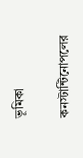ভূমিকা

কনস্টান্টিনোপলের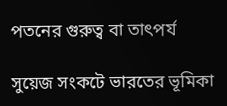পতনের গুরুত্ব বা তাৎপর্য

সুয়েজ সংকটে ভারতের ভূমিকা